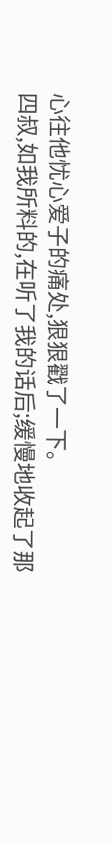心往他忧心爱子的痛处,狠狠戳了一下。
四叔,如我所料的,在听了我的话后;缓慢地收起了那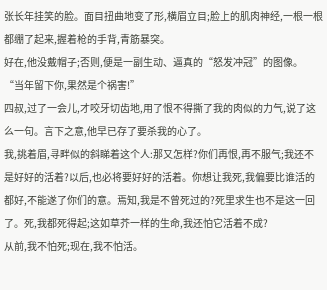张长年挂笑的脸。面目扭曲地变了形,横眉立目;脸上的肌肉神经,一根一根都绷了起来,握着枪的手背,青筋暴突。
好在,他没戴帽子;否则,便是一副生动、逼真的“怒发冲冠”的图像。
“当年留下你,果然是个祸害!”
四叔,过了一会儿,才咬牙切齿地,用了恨不得撕了我的肉似的力气,说了这么一句。言下之意,他早已存了要杀我的心了。
我,挑着眉,寻畔似的斜睇着这个人:那又怎样?你们再恨,再不服气;我还不是好好的活着?以后,也必将要好好的活着。你想让我死,我偏要比谁活的都好,不能遂了你们的意。焉知,我是不曾死过的?死里求生也不是这一回了。死,我都死得起;这如草芥一样的生命,我还怕它活着不成?
从前,我不怕死;现在,我不怕活。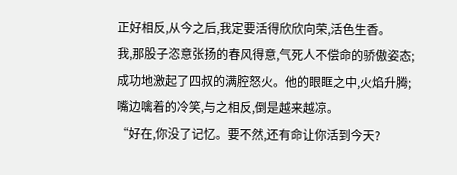正好相反,从今之后,我定要活得欣欣向荣,活色生香。
我,那股子恣意张扬的春风得意,气死人不偿命的骄傲姿态;成功地激起了四叔的满腔怒火。他的眼眶之中,火焰升腾;嘴边噙着的冷笑,与之相反,倒是越来越凉。
“好在,你没了记忆。要不然,还有命让你活到今天?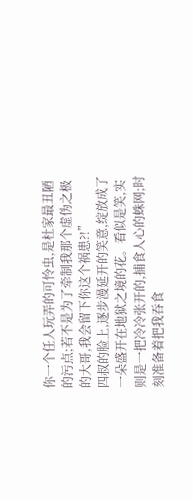你一个任人玩弄的可怜虫,是杜家最丑陋的污点;若不是为了牵制我那个虚伪之极的大哥,我会留下你这个祸患?!”
四叔的脸上,逐步漫延开的笑意,绽放成了一朵盛开在地狱之境的花。看似是笑,实则是一把冷冷张开的,捕食人心的蛛网;时刻准备着把我吞食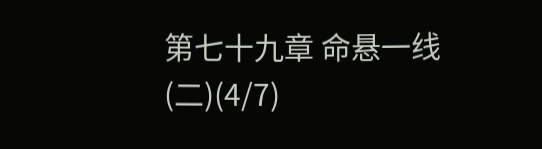第七十九章 命悬一线(二)(4/7)